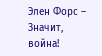Элен Форс – Значит, война!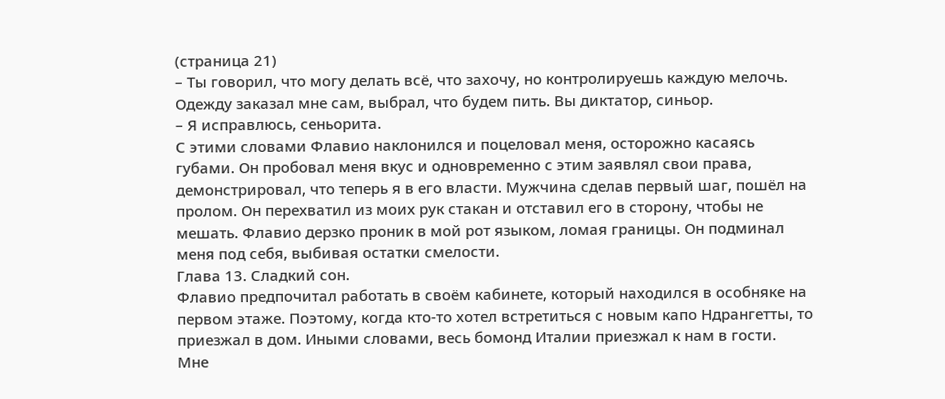(страница 21)
– Ты говорил, что могу делать всё, что захочу, но контролируешь каждую мелочь. Одежду заказал мне сам, выбрал, что будем пить. Вы диктатор, синьор.
– Я исправлюсь, сеньорита.
С этими словами Флавио наклонился и поцеловал меня, осторожно касаясь губами. Он пробовал меня вкус и одновременно с этим заявлял свои права, демонстрировал, что теперь я в его власти. Мужчина сделав первый шаг, пошёл на пролом. Он перехватил из моих рук стакан и отставил его в сторону, чтобы не мешать. Флавио дерзко проник в мой рот языком, ломая границы. Он подминал меня под себя, выбивая остатки смелости.
Глава 13. Сладкий сон.
Флавио предпочитал работать в своём кабинете, который находился в особняке на первом этаже. Поэтому, когда кто-то хотел встретиться с новым капо Ндрангетты, то приезжал в дом. Иными словами, весь бомонд Италии приезжал к нам в гости.
Мне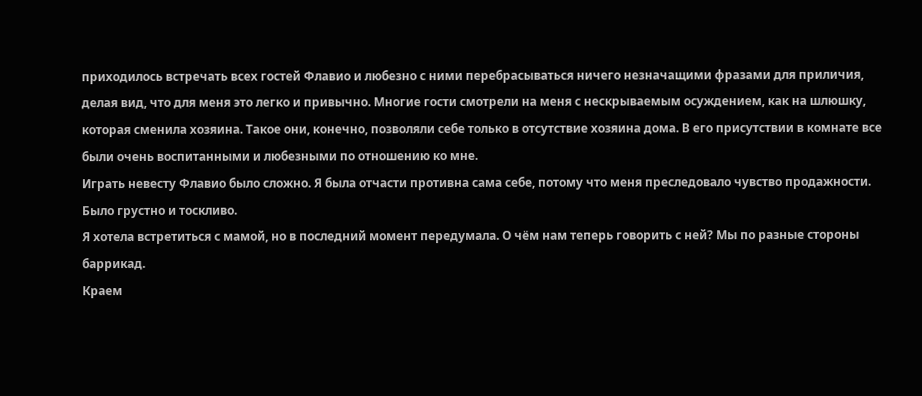приходилось встречать всех гостей Флавио и любезно с ними перебрасываться ничего незначащими фразами для приличия, делая вид, что для меня это легко и привычно. Многие гости смотрели на меня с нескрываемым осуждением, как на шлюшку, которая сменила хозяина. Такое они, конечно, позволяли себе только в отсутствие хозяина дома. В его присутствии в комнате все были очень воспитанными и любезными по отношению ко мне.
Играть невесту Флавио было сложно. Я была отчасти противна сама себе, потому что меня преследовало чувство продажности. Было грустно и тоскливо.
Я хотела встретиться с мамой, но в последний момент передумала. О чём нам теперь говорить с ней? Мы по разные стороны баррикад.
Краем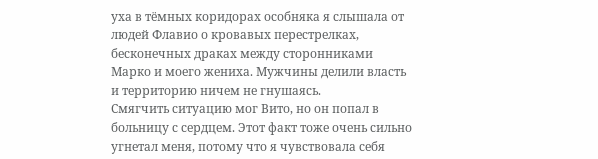уха в тёмных коридорах особняка я слышала от людей Флавио о кровавых перестрелках, бесконечных драках между сторонниками Марко и моего жениха. Мужчины делили власть и территорию ничем не гнушаясь.
Смягчить ситуацию мог Вито, но он попал в больницу с сердцем. Этот факт тоже очень сильно угнетал меня, потому что я чувствовала себя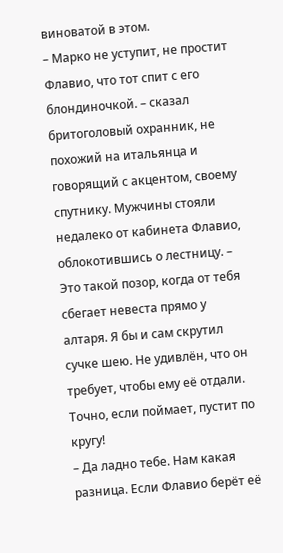виноватой в этом.
– Марко не уступит, не простит Флавио, что тот спит с его блондиночкой. – сказал бритоголовый охранник, не похожий на итальянца и говорящий с акцентом, своему спутнику. Мужчины стояли недалеко от кабинета Флавио, облокотившись о лестницу. – Это такой позор, когда от тебя сбегает невеста прямо у алтаря. Я бы и сам скрутил сучке шею. Не удивлён, что он требует, чтобы ему её отдали. Точно, если поймает, пустит по кругу!
– Да ладно тебе. Нам какая разница. Если Флавио берёт её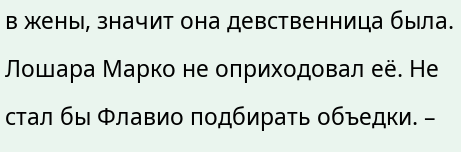в жены, значит она девственница была. Лошара Марко не оприходовал её. Не стал бы Флавио подбирать объедки. –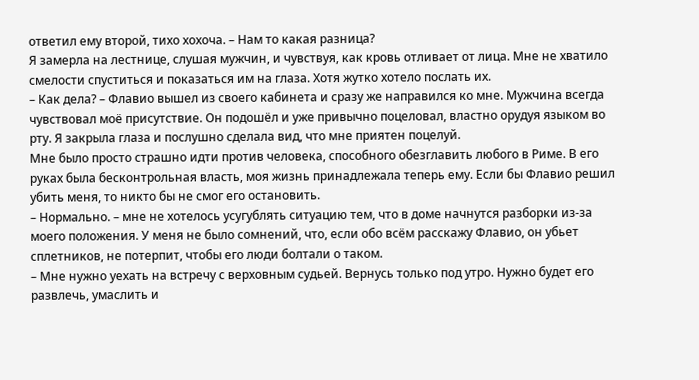ответил ему второй, тихо хохоча. – Нам то какая разница?
Я замерла на лестнице, слушая мужчин, и чувствуя, как кровь отливает от лица. Мне не хватило смелости спуститься и показаться им на глаза. Хотя жутко хотело послать их.
– Как дела? – Флавио вышел из своего кабинета и сразу же направился ко мне. Мужчина всегда чувствовал моё присутствие. Он подошёл и уже привычно поцеловал, властно орудуя языком во рту. Я закрыла глаза и послушно сделала вид, что мне приятен поцелуй.
Мне было просто страшно идти против человека, способного обезглавить любого в Риме. В его руках была бесконтрольная власть, моя жизнь принадлежала теперь ему. Если бы Флавио решил убить меня, то никто бы не смог его остановить.
– Нормально. – мне не хотелось усугублять ситуацию тем, что в доме начнутся разборки из-за моего положения. У меня не было сомнений, что, если обо всём расскажу Флавио, он убьет сплетников, не потерпит, чтобы его люди болтали о таком.
– Мне нужно уехать на встречу с верховным судьей. Вернусь только под утро. Нужно будет его развлечь, умаслить и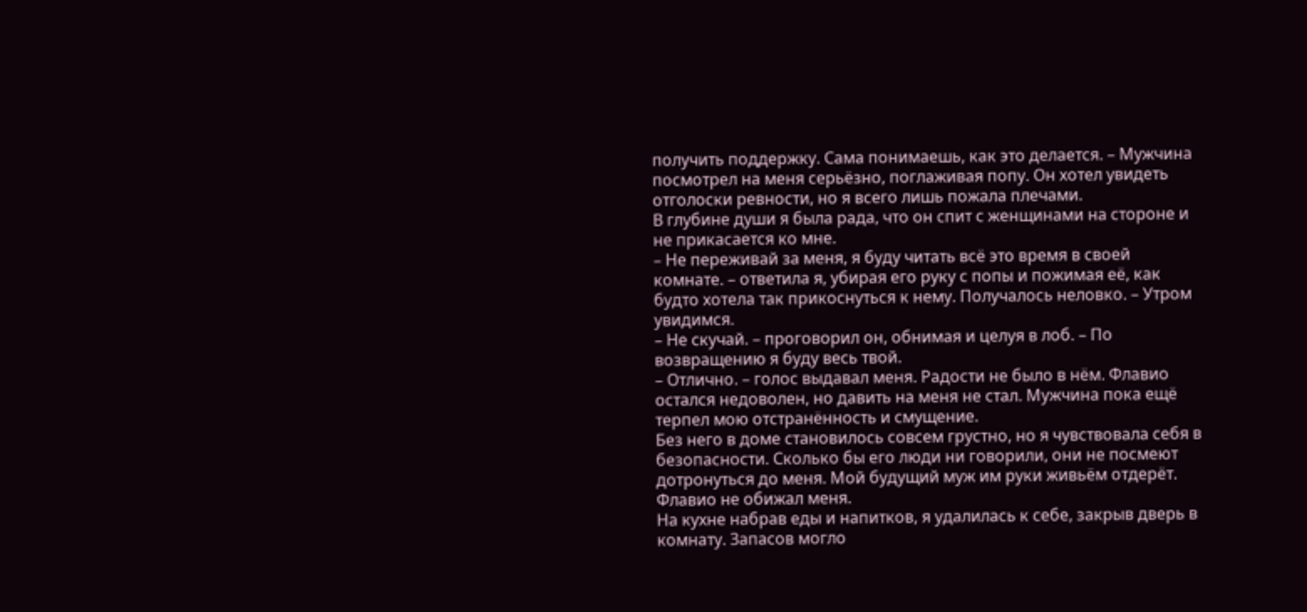получить поддержку. Сама понимаешь, как это делается. – Мужчина посмотрел на меня серьёзно, поглаживая попу. Он хотел увидеть отголоски ревности, но я всего лишь пожала плечами.
В глубине души я была рада, что он спит с женщинами на стороне и не прикасается ко мне.
– Не переживай за меня, я буду читать всё это время в своей комнате. – ответила я, убирая его руку с попы и пожимая её, как будто хотела так прикоснуться к нему. Получалось неловко. – Утром увидимся.
– Не скучай. – проговорил он, обнимая и целуя в лоб. – По возвращению я буду весь твой.
– Отлично. – голос выдавал меня. Радости не было в нём. Флавио остался недоволен, но давить на меня не стал. Мужчина пока ещё терпел мою отстранённость и смущение.
Без него в доме становилось совсем грустно, но я чувствовала себя в безопасности. Сколько бы его люди ни говорили, они не посмеют дотронуться до меня. Мой будущий муж им руки живьём отдерёт.
Флавио не обижал меня.
На кухне набрав еды и напитков, я удалилась к себе, закрыв дверь в комнату. Запасов могло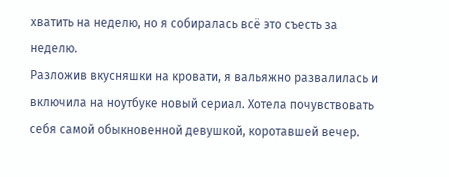хватить на неделю, но я собиралась всё это съесть за неделю.
Разложив вкусняшки на кровати, я вальяжно развалилась и включила на ноутбуке новый сериал. Хотела почувствовать себя самой обыкновенной девушкой, коротавшей вечер.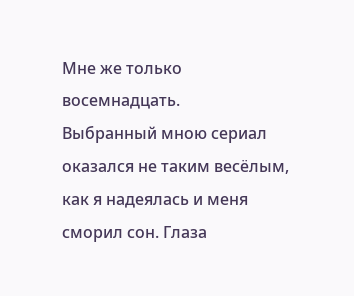Мне же только восемнадцать.
Выбранный мною сериал оказался не таким весёлым, как я надеялась и меня сморил сон. Глаза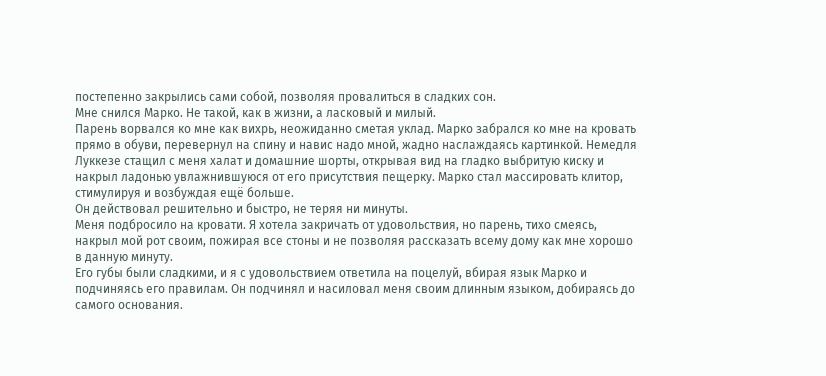постепенно закрылись сами собой, позволяя провалиться в сладких сон.
Мне снился Марко. Не такой, как в жизни, а ласковый и милый.
Парень ворвался ко мне как вихрь, неожиданно сметая уклад. Марко забрался ко мне на кровать прямо в обуви, перевернул на спину и навис надо мной, жадно наслаждаясь картинкой. Немедля Луккезе стащил с меня халат и домашние шорты, открывая вид на гладко выбритую киску и накрыл ладонью увлажнившуюся от его присутствия пещерку. Марко стал массировать клитор, стимулируя и возбуждая ещё больше.
Он действовал решительно и быстро, не теряя ни минуты.
Меня подбросило на кровати. Я хотела закричать от удовольствия, но парень, тихо смеясь, накрыл мой рот своим, пожирая все стоны и не позволяя рассказать всему дому как мне хорошо в данную минуту.
Его губы были сладкими, и я с удовольствием ответила на поцелуй, вбирая язык Марко и подчиняясь его правилам. Он подчинял и насиловал меня своим длинным языком, добираясь до самого основания.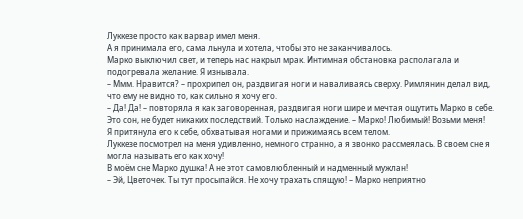Луккезе просто как варвар имел меня.
А я принимала его, сама льнула и хотела, чтобы это не заканчивалось.
Марко выключил свет, и теперь нас накрыл мрак. Интимная обстановка располагала и подогревала желание. Я изнывала.
– Ммм. Нравится? – прохрипел он, раздвигая ноги и наваливаясь сверху. Римлянин делал вид, что ему не видно то, как сильно я хочу его.
– Да! Да! – повторяла я как заговоренная, раздвигая ноги шире и мечтая ощутить Марко в себе. Это сон, не будет никаких последствий. Только наслаждение. – Марко! Любимый! Возьми меня!
Я притянула его к себе, обхватывая ногами и прижимаясь всем телом.
Луккезе посмотрел на меня удивленно, немного странно, а я звонко рассмеялась. В своем сне я могла называть его как хочу!
В моём сне Марко душка! А не этот самовлюбленный и надменный мужлан!
– Эй, Цветочек. Ты тут просыпайся. Не хочу трахать спящую! – Марко неприятно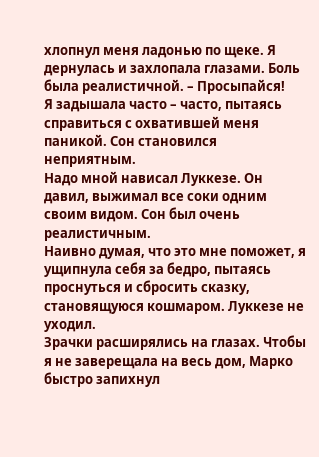хлопнул меня ладонью по щеке. Я дернулась и захлопала глазами. Боль была реалистичной. – Просыпайся!
Я задышала часто – часто, пытаясь справиться с охватившей меня паникой. Сон становился неприятным.
Надо мной нависал Луккезе. Он давил, выжимал все соки одним своим видом. Сон был очень реалистичным.
Наивно думая, что это мне поможет, я ущипнула себя за бедро, пытаясь проснуться и сбросить сказку, становящуюся кошмаром. Луккезе не уходил.
Зрачки расширялись на глазах. Чтобы я не заверещала на весь дом, Марко быстро запихнул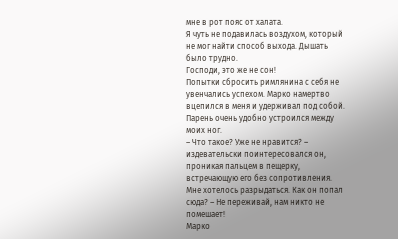мне в рот пояс от халата.
Я чуть не подавилась воздухом, который не мог найти способ выхода. Дышать было трудно.
Господи, это же не сон!
Попытки сбросить римлянина с себя не увенчались успехом. Марко намертво вцепился в меня и удерживал под собой. Парень очень удобно устроился между моих ног.
– Что такое? Уже не нравится? – издевательски поинтересовался он, проникая пальцем в пещерку, встречающую его без сопротивления. Мне хотелось разрыдаться. Как он попал сюда? – Не переживай, нам никто не помешает!
Марко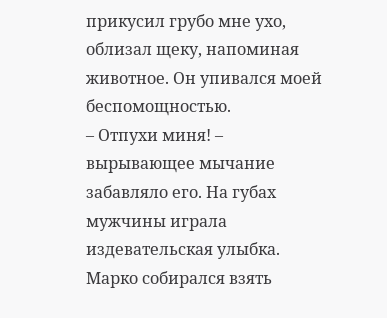прикусил грубо мне ухо, облизал щеку, напоминая животное. Он упивался моей беспомощностью.
– Отпухи миня! – вырывающее мычание забавляло его. На губах мужчины играла издевательская улыбка. Марко собирался взять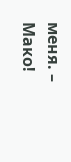меня. – Мако!